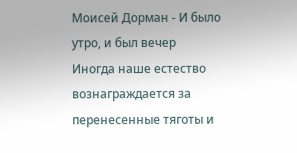Моисей Дорман - И было утро, и был вечер
Иногда наше естество вознаграждается за перенесенные тяготы и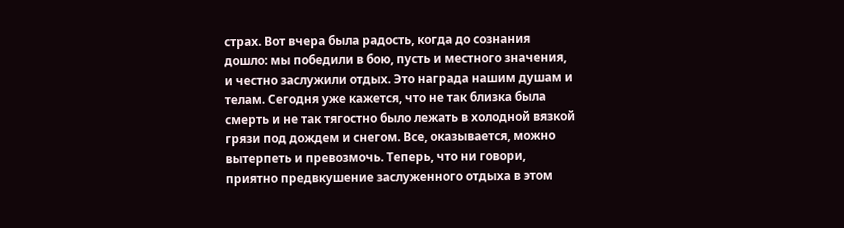страх. Вот вчера была радость, когда до сознания дошло: мы победили в бою, пусть и местного значения, и честно заслужили отдых. Это награда нашим душам и телам. Сегодня уже кажется, что не так близка была смерть и не так тягостно было лежать в холодной вязкой грязи под дождем и снегом. Все, оказывается, можно вытерпеть и превозмочь. Теперь, что ни говори, приятно предвкушение заслуженного отдыха в этом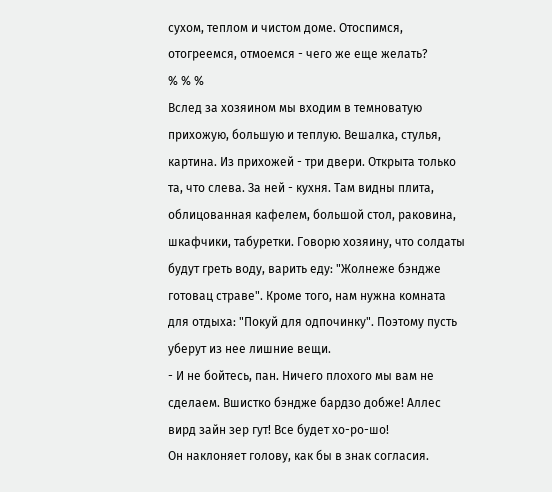сухом, теплом и чистом доме. Отоспимся, отогреемся, отмоемся - чего же еще желать?
% % %
Вслед за хозяином мы входим в темноватую прихожую, большую и теплую. Вешалка, стулья, картина. Из прихожей - три двери. Открыта только та, что слева. За ней - кухня. Там видны плита, облицованная кафелем, большой стол, раковина, шкафчики, табуретки. Говорю хозяину, что солдаты будут греть воду, варить еду: "Жолнеже бэндже готовац страве". Кроме того, нам нужна комната для отдыха: "Покуй для одпочинку". Поэтому пусть уберут из нее лишние вещи.
- И не бойтесь, пан. Ничего плохого мы вам не сделаем. Вшистко бэндже бардзо добже! Аллес вирд зайн зер гут! Все будет хо-ро-шо!
Он наклоняет голову, как бы в знак согласия.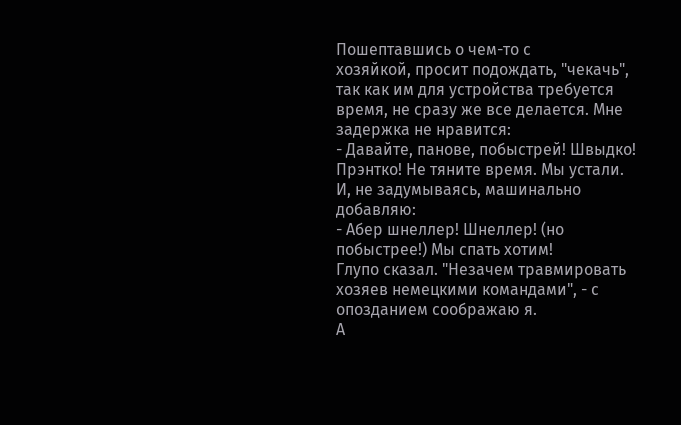Пошептавшись о чем-то с
хозяйкой, просит подождать, "чекачь", так как им для устройства требуется время, не сразу же все делается. Мне задержка не нравится:
- Давайте, панове, побыстрей! Швыдко! Прэнтко! Не тяните время. Мы устали.
И, не задумываясь, машинально добавляю:
- Абер шнеллер! Шнеллер! (но побыстрее!) Мы спать хотим!
Глупо сказал. "Незачем травмировать хозяев немецкими командами", - с опозданием соображаю я.
А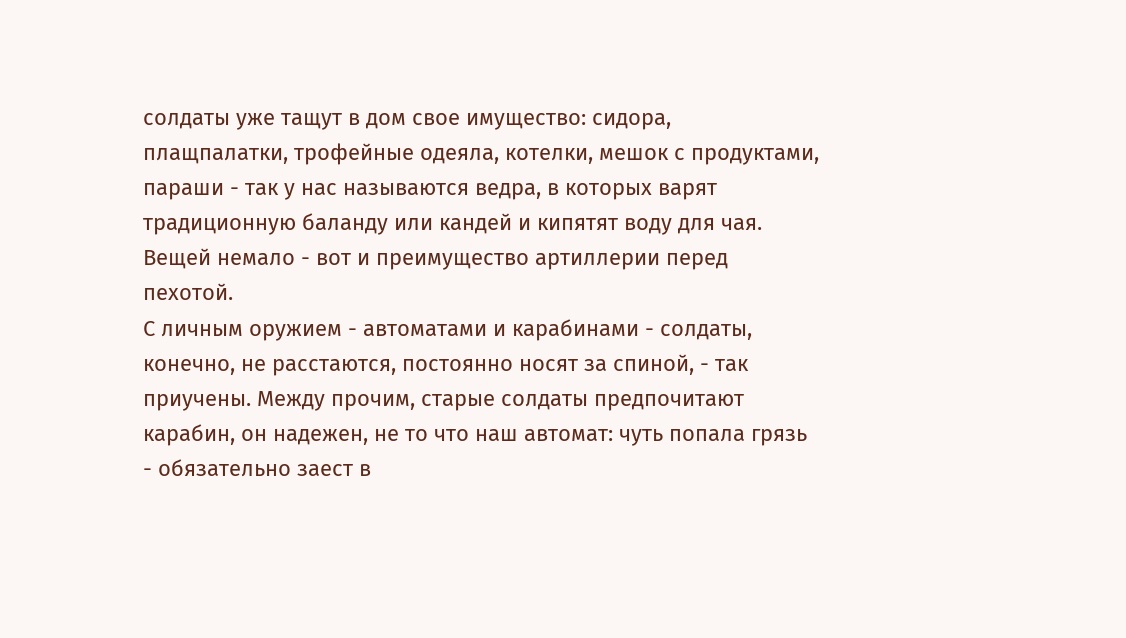солдаты уже тащут в дом свое имущество: сидора, плащпалатки, трофейные одеяла, котелки, мешок с продуктами, параши - так у нас называются ведра, в которых варят традиционную баланду или кандей и кипятят воду для чая. Вещей немало - вот и преимущество артиллерии перед пехотой.
С личным оружием - автоматами и карабинами - солдаты, конечно, не расстаются, постоянно носят за спиной, - так приучены. Между прочим, старые солдаты предпочитают карабин, он надежен, не то что наш автомат: чуть попала грязь - обязательно заест в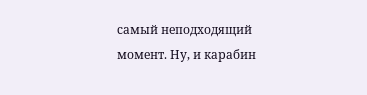самый неподходящий момент. Ну, и карабин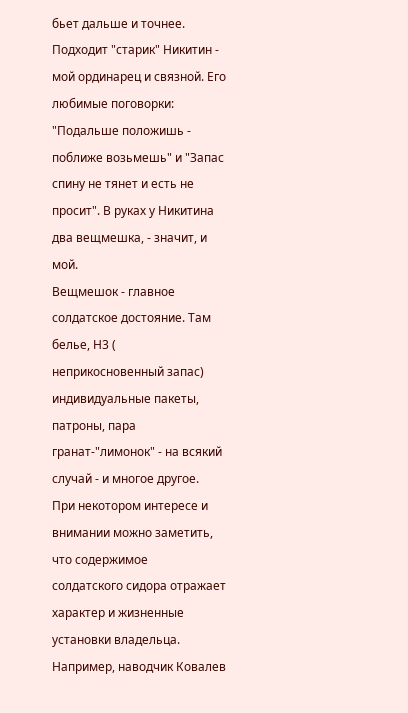бьет дальше и точнее.
Подходит "старик" Никитин - мой ординарец и связной. Его любимые поговорки: "Подальше положишь - поближе возьмешь" и "Запас спину не тянет и есть не просит". В руках у Никитина два вещмешка, - значит, и мой.
Вещмешок - главное солдатское достояние. Там белье, Н3 ( неприкосновенный запас) индивидуальные пакеты, патроны, пара гранат-"лимонок" - на всякий случай - и многое другое.
При некотором интересе и внимании можно заметить, что содержимое
солдатского сидора отражает характер и жизненные установки владельца.
Например, наводчик Ковалев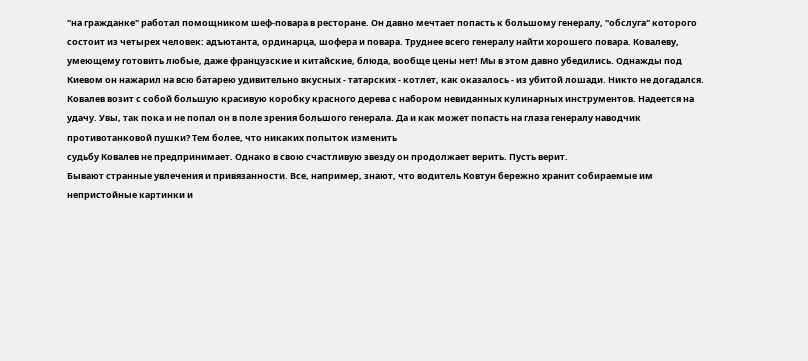"на гражданке" работал помощником шеф-повара в ресторане. Он давно мечтает попасть к большому генералу, "обслуга" которого состоит из четырех человек: адъютанта, ординарца, шофера и повара. Труднее всего генералу найти хорошего повара. Ковалеву, умеющему готовить любые, даже французские и китайские, блюда, вообще цены нет! Мы в этом давно убедились. Однажды под Киевом он нажарил на всю батарею удивительно вкусных - татарских - котлет, как оказалось - из убитой лошади. Никто не догадался.
Ковалев возит с собой большую красивую коробку красного дерева с набором невиданных кулинарных инструментов. Надеется на удачу. Увы, так пока и не попал он в поле зрения большого генерала. Да и как может попасть на глаза генералу наводчик противотанковой пушки? Тем более, что никаких попыток изменить
судьбу Ковалев не предпринимает. Однако в свою счастливую звезду он продолжает верить. Пусть верит.
Бывают странные увлечения и привязанности. Все, например, знают, что водитель Ковтун бережно хранит собираемые им непристойные картинки и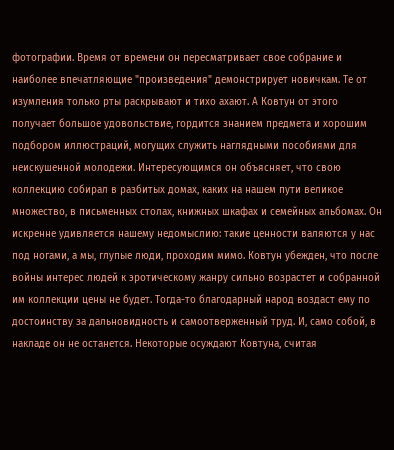фотографии. Время от времени он пересматривает свое собрание и наиболее впечатляющие "произведения" демонстрирует новичкам. Те от изумления только рты раскрывают и тихо ахают. А Ковтун от этого получает большое удовольствие, гордится знанием предмета и хорошим подбором иллюстраций, могущих служить наглядными пособиями для неискушенной молодежи. Интересующимся он объясняет, что свою коллекцию собирал в разбитых домах, каких на нашем пути великое множество, в письменных столах, книжных шкафах и семейных альбомах. Он искренне удивляется нашему недомыслию: такие ценности валяются у нас под ногами, а мы, глупые люди, проходим мимо. Ковтун убежден, что после войны интерес людей к эротическому жанру сильно возрастет и собранной им коллекции цены не будет. Тогда-то благодарный народ воздаст ему по достоинству за дальновидность и самоотверженный труд. И, само собой, в накладе он не останется. Некоторые осуждают Ковтуна, считая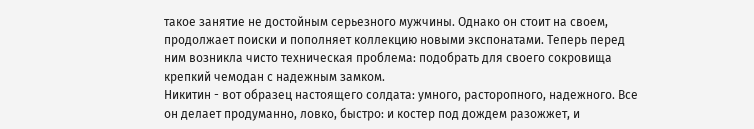такое занятие не достойным серьезного мужчины. Однако он стоит на своем, продолжает поиски и пополняет коллекцию новыми экспонатами. Теперь перед ним возникла чисто техническая проблема: подобрать для своего сокровища крепкий чемодан с надежным замком.
Никитин - вот образец настоящего солдата: умного, расторопного, надежного. Все он делает продуманно, ловко, быстро: и костер под дождем разожжет, и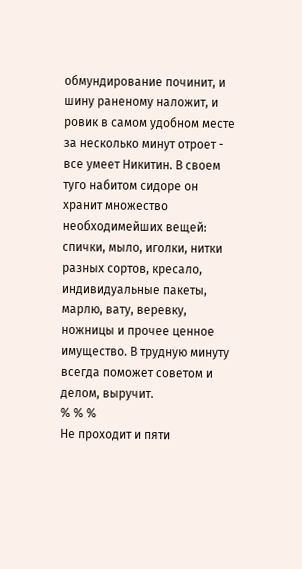обмундирование починит, и шину раненому наложит, и ровик в самом удобном месте за несколько минут отроет - все умеет Никитин. В своем туго набитом сидоре он хранит множество необходимейших вещей: спички, мыло, иголки, нитки разных сортов, кресало, индивидуальные пакеты, марлю, вату, веревку, ножницы и прочее ценное имущество. В трудную минуту всегда поможет советом и делом, выручит.
% % %
Не проходит и пяти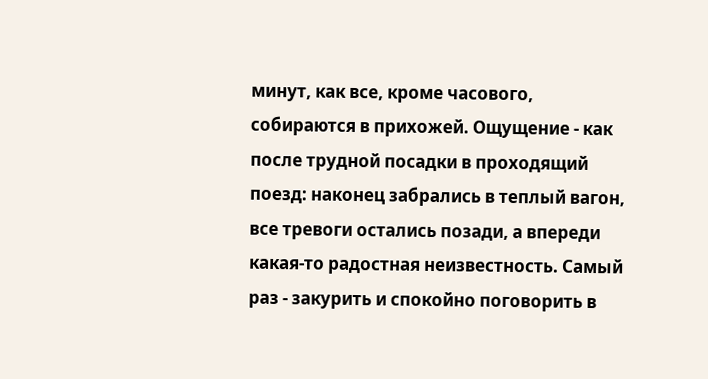минут, как все, кроме часового, собираются в прихожей. Ощущение - как после трудной посадки в проходящий поезд: наконец забрались в теплый вагон, все тревоги остались позади, а впереди какая-то радостная неизвестность. Самый раз - закурить и спокойно поговорить в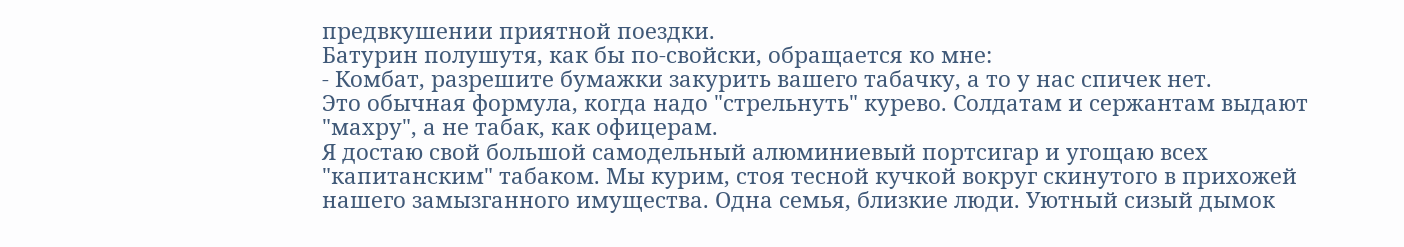предвкушении приятной поездки.
Батурин полушутя, как бы по-свойски, обращается ко мне:
- Комбат, разрешите бумажки закурить вашего табачку, а то у нас спичек нет.
Это обычная формула, когда надо "стрельнуть" курево. Солдатам и сержантам выдают "махру", а не табак, как офицерам.
Я достаю свой большой самодельный алюминиевый портсигар и угощаю всех "капитанским" табаком. Мы курим, стоя тесной кучкой вокруг скинутого в прихожей нашего замызганного имущества. Одна семья, близкие люди. Уютный сизый дымок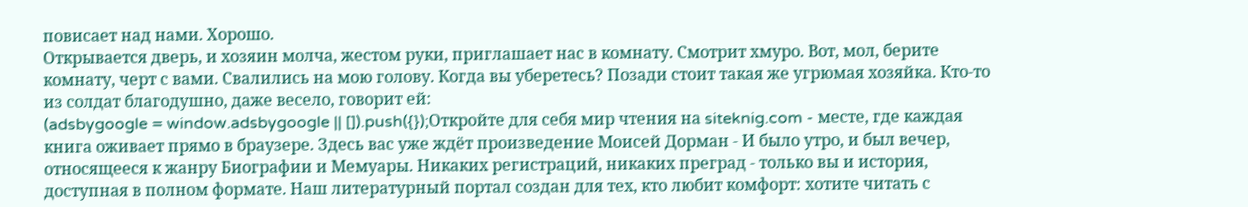повисает над нами. Хорошо.
Открывается дверь, и хозяин молча, жестом руки, приглашает нас в комнату. Смотрит хмуро. Вот, мол, берите комнату, черт с вами. Свалились на мою голову. Когда вы уберетесь? Позади стоит такая же угрюмая хозяйка. Кто-то из солдат благодушно, даже весело, говорит ей:
(adsbygoogle = window.adsbygoogle || []).push({});Откройте для себя мир чтения на siteknig.com - месте, где каждая книга оживает прямо в браузере. Здесь вас уже ждёт произведение Моисей Дорман - И было утро, и был вечер, относящееся к жанру Биографии и Мемуары. Никаких регистраций, никаких преград - только вы и история, доступная в полном формате. Наш литературный портал создан для тех, кто любит комфорт: хотите читать с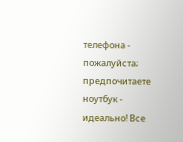телефона - пожалуйста; предпочитаете ноутбук - идеально! Все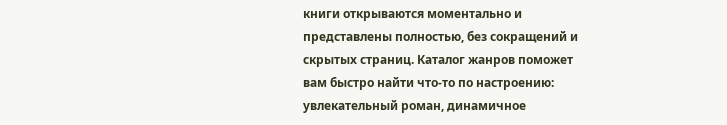книги открываются моментально и представлены полностью, без сокращений и скрытых страниц. Каталог жанров поможет вам быстро найти что-то по настроению: увлекательный роман, динамичное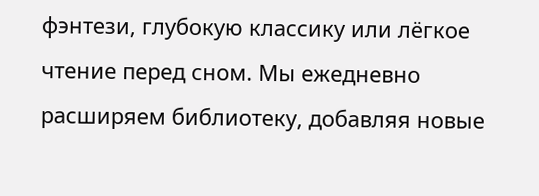фэнтези, глубокую классику или лёгкое чтение перед сном. Мы ежедневно расширяем библиотеку, добавляя новые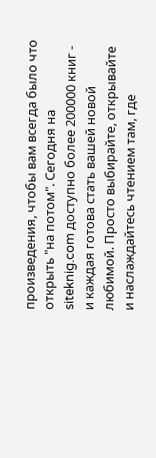произведения, чтобы вам всегда было что открыть "на потом". Сегодня на siteknig.com доступно более 200000 книг - и каждая готова стать вашей новой любимой. Просто выбирайте, открывайте и наслаждайтесь чтением там, где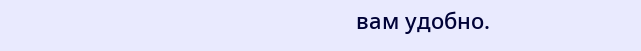вам удобно.